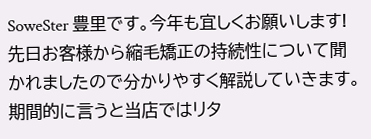SoweSter 豊里です。今年も宜しくお願いします!
先日お客様から縮毛矯正の持続性について聞かれましたので分かりやすく解説していきます。
期間的に言うと当店ではリタ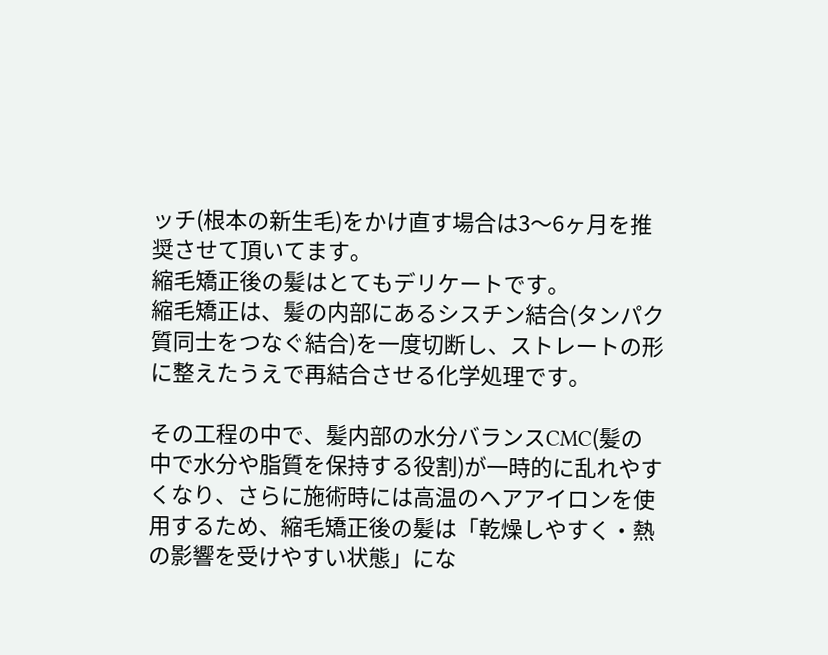ッチ(根本の新生毛)をかけ直す場合は3〜6ヶ月を推奨させて頂いてます。
縮毛矯正後の髪はとてもデリケートです。
縮毛矯正は、髪の内部にあるシスチン結合(タンパク質同士をつなぐ結合)を一度切断し、ストレートの形に整えたうえで再結合させる化学処理です。

その工程の中で、髪内部の水分バランスCMC(髪の中で水分や脂質を保持する役割)が一時的に乱れやすくなり、さらに施術時には高温のヘアアイロンを使用するため、縮毛矯正後の髪は「乾燥しやすく・熱の影響を受けやすい状態」にな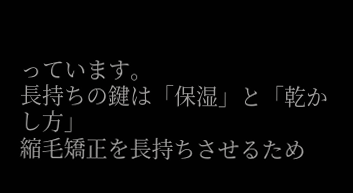っています。
長持ちの鍵は「保湿」と「乾かし方」
縮毛矯正を長持ちさせるため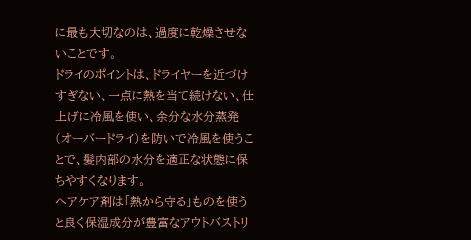に最も大切なのは、過度に乾燥させないことです。
ドライのポイントは、ドライヤーを近づけすぎない、一点に熱を当て続けない、仕上げに冷風を使い、余分な水分蒸発(オーバードライ)を防いで冷風を使うことで、髪内部の水分を適正な状態に保ちやすくなります。
ヘアケア剤は「熱から守る」ものを使うと良く保湿成分が豊富なアウトバストリ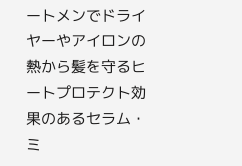ートメンでドライヤーやアイロンの熱から髪を守るヒートプロテクト効果のあるセラム・ミ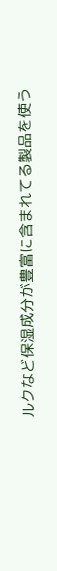ルクなど保湿成分が豊富に含まれてる製品を使う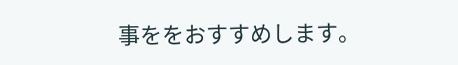事ををおすすめします。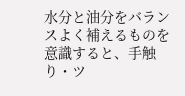水分と油分をバランスよく補えるものを意識すると、手触り・ツ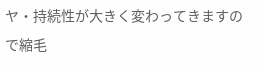ヤ・持続性が大きく変わってきますので縮毛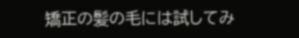矯正の髪の毛には試してみ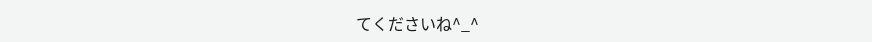てくださいね^_^